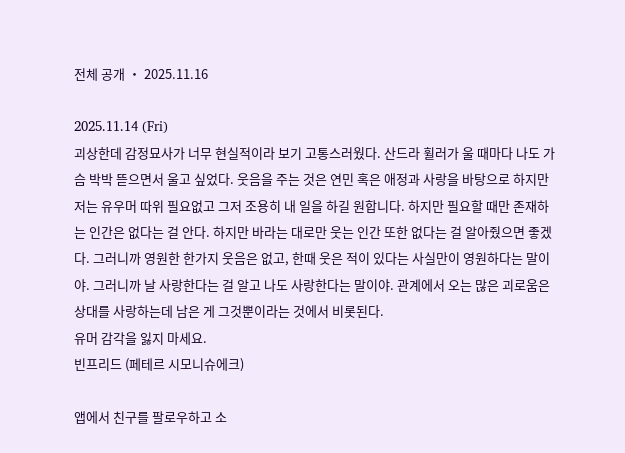전체 공개 ・ 2025.11.16

2025.11.14 (Fri)
괴상한데 감정묘사가 너무 현실적이라 보기 고통스러웠다. 산드라 휠러가 울 때마다 나도 가슴 박박 뜯으면서 울고 싶었다. 웃음을 주는 것은 연민 혹은 애정과 사랑을 바탕으로 하지만 저는 유우머 따위 필요없고 그저 조용히 내 일을 하길 원합니다. 하지만 필요할 때만 존재하는 인간은 없다는 걸 안다. 하지만 바라는 대로만 웃는 인간 또한 없다는 걸 알아줬으면 좋겠다. 그러니까 영원한 한가지 웃음은 없고, 한때 웃은 적이 있다는 사실만이 영원하다는 말이야. 그러니까 날 사랑한다는 걸 알고 나도 사랑한다는 말이야. 관계에서 오는 많은 괴로움은 상대를 사랑하는데 남은 게 그것뿐이라는 것에서 비롯된다.
유머 감각을 잃지 마세요.
빈프리드 (페테르 시모니슈에크)

앱에서 친구를 팔로우하고 소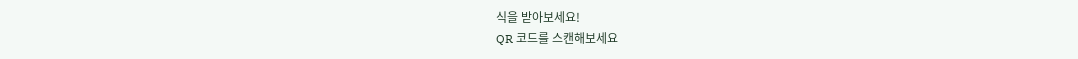식을 받아보세요!
QR 코드를 스캔해보세요